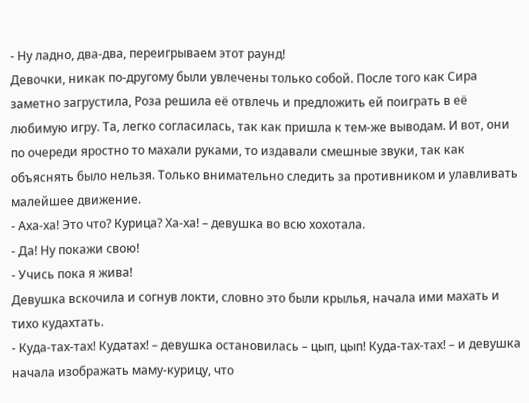- Ну ладно, два-два, переигрываем этот раунд!
Девочки, никак по-другому были увлечены только собой. После того как Сира заметно загрустила, Роза решила её отвлечь и предложить ей поиграть в её любимую игру. Та, легко согласилась, так как пришла к тем-же выводам. И вот, они по очереди яростно то махали руками, то издавали смешные звуки, так как объяснять было нельзя. Только внимательно следить за противником и улавливать малейшее движение.
- Аха-ха! Это что? Курица? Ха-ха! – девушка во всю хохотала.
- Да! Ну покажи свою!
- Учись пока я жива!
Девушка вскочила и согнув локти, словно это были крылья, начала ими махать и тихо кудахтать.
- Куда-тах-тах! Кудатах! – девушка остановилась – цып, цып! Куда-тах-тах! – и девушка начала изображать маму-курицу, что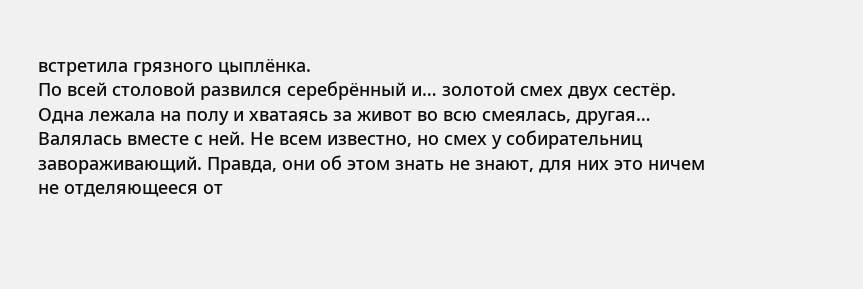встретила грязного цыплёнка.
По всей столовой развился серебрённый и… золотой смех двух сестёр. Одна лежала на полу и хватаясь за живот во всю смеялась, другая… Валялась вместе с ней. Не всем известно, но смех у собирательниц завораживающий. Правда, они об этом знать не знают, для них это ничем не отделяющееся от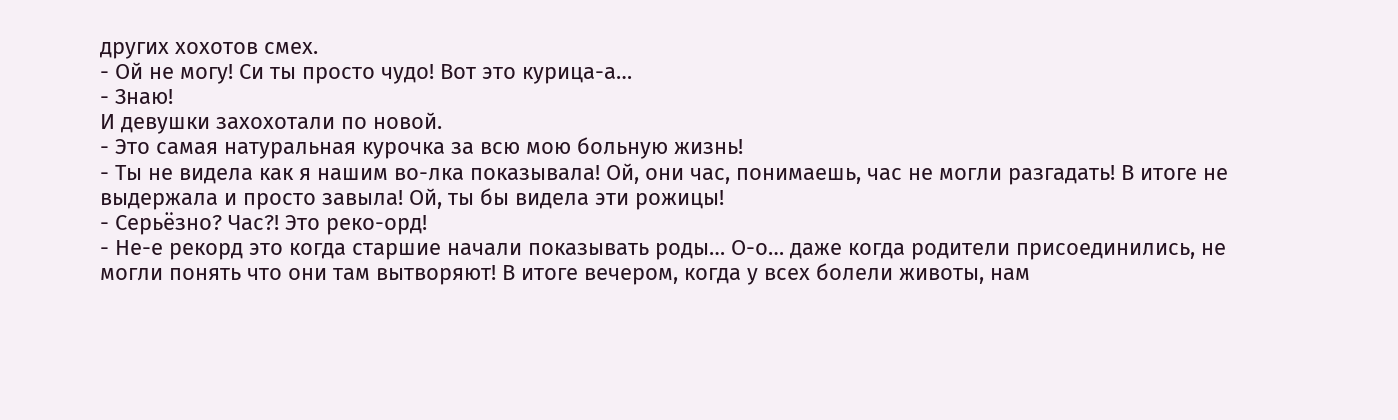других хохотов смех.
- Ой не могу! Си ты просто чудо! Вот это курица-а…
- Знаю!
И девушки захохотали по новой.
- Это самая натуральная курочка за всю мою больную жизнь!
- Ты не видела как я нашим во-лка показывала! Ой, они час, понимаешь, час не могли разгадать! В итоге не выдержала и просто завыла! Ой, ты бы видела эти рожицы!
- Серьёзно? Час?! Это реко-орд!
- Не-е рекорд это когда старшие начали показывать роды… О-о… даже когда родители присоединились, не могли понять что они там вытворяют! В итоге вечером, когда у всех болели животы, нам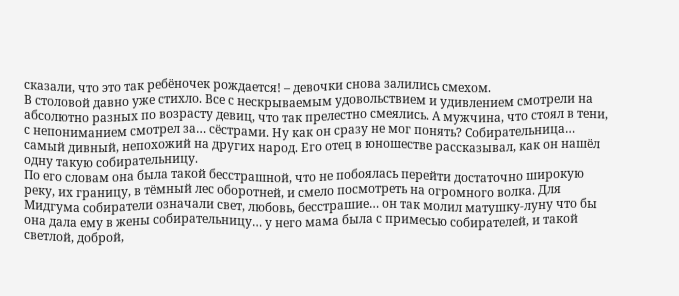сказали, что это так ребёночек рождается! – девочки снова залились смехом.
В столовой давно уже стихло. Все с нескрываемым удовольствием и удивлением смотрели на абсолютно разных по возрасту девиц, что так прелестно смеялись. А мужчина, что стоял в тени, с непониманием смотрел за… сёстрами. Ну как он сразу не мог понять? Собирательница… самый дивный, непохожий на других народ. Его отец в юношестве рассказывал, как он нашёл одну такую собирательницу.
По его словам она была такой бесстрашной, что не побоялась перейти достаточно широкую реку, их границу, в тёмный лес оборотней, и смело посмотреть на огромного волка. Для Мидгума собиратели означали свет, любовь, бесстрашие… он так молил матушку-луну что бы она дала ему в жены собирательницу… у него мама была с примесью собирателей, и такой светлой, доброй,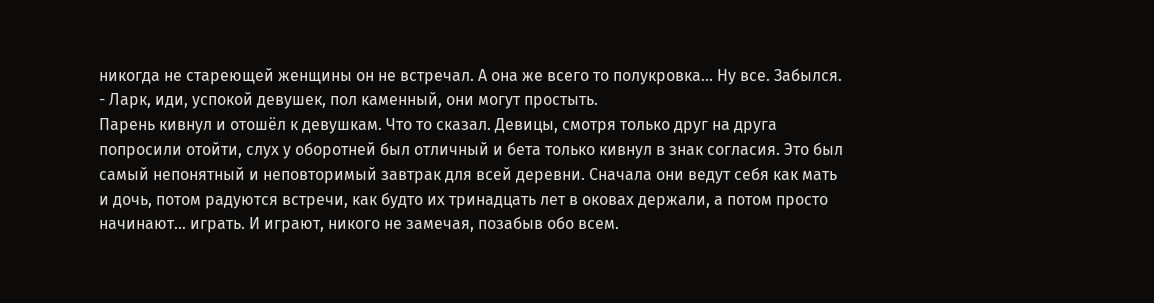никогда не стареющей женщины он не встречал. А она же всего то полукровка... Ну все. Забылся.
- Ларк, иди, успокой девушек, пол каменный, они могут простыть.
Парень кивнул и отошёл к девушкам. Что то сказал. Девицы, смотря только друг на друга попросили отойти, слух у оборотней был отличный и бета только кивнул в знак согласия. Это был самый непонятный и неповторимый завтрак для всей деревни. Сначала они ведут себя как мать и дочь, потом радуются встречи, как будто их тринадцать лет в оковах держали, а потом просто начинают… играть. И играют, никого не замечая, позабыв обо всем.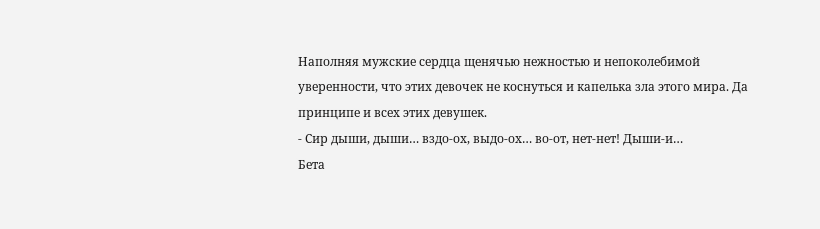Наполняя мужские сердца щенячью нежностью и непоколебимой уверенности, что этих девочек не коснуться и капелька зла этого мира. Да принципе и всех этих девушек.
- Сир дыши, дыши… вздо-ох, выдо-ох… во-от, нет-нет! Дыши-и…
Бета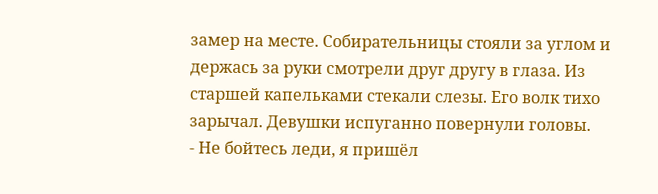замер на месте. Собирательницы стояли за углом и держась за руки смотрели друг другу в глаза. Из старшей капельками стекали слезы. Его волк тихо зарычал. Девушки испуганно повернули головы.
- Не бойтесь леди, я пришёл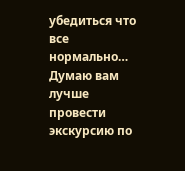убедиться что все нормально… Думаю вам лучше провести экскурсию по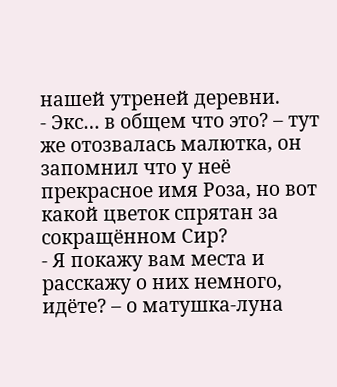нашей утреней деревни.
- Экс… в общем что это? – тут же отозвалась малютка, он запомнил что у неё прекрасное имя Роза, но вот какой цветок спрятан за сокращённом Сир?
- Я покажу вам места и расскажу о них немного, идёте? – о матушка-луна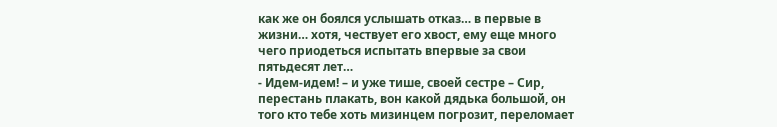как же он боялся услышать отказ… в первые в жизни… хотя, чествует его хвост, ему еще много чего приодеться испытать впервые за свои пятьдесят лет…
- Идем-идем! – и уже тише, своей сестре – Сир, перестань плакать, вон какой дядька большой, он того кто тебе хоть мизинцем погрозит, переломает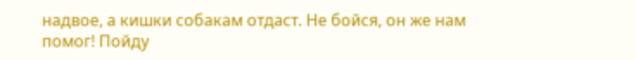надвое, а кишки собакам отдаст. Не бойся, он же нам помог! Пойду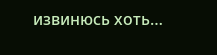извинюсь хоть…